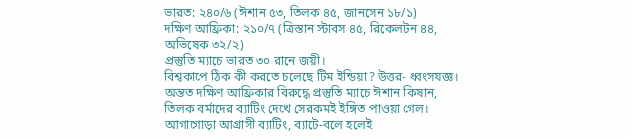ভারত: ২৪০/৬ (ঈশান ৫৩, তিলক ৪৫, জানসেন ১৮/১)
দক্ষিণ আফ্রিকা: ২১০/৭ (ত্রিস্তান স্টাবস ৪৫, রিকেলটন ৪৪, অভিষেক ৩২/২)
প্রস্তুতি ম্যাচে ভারত ৩০ রানে জয়ী।
বিশ্বকাপে ঠিক কী করতে চলেছে টিম ইন্ডিয়া? উত্তর- ধ্বংসযজ্ঞ। অন্তত দক্ষিণ আফ্রিকার বিরুদ্ধে প্রস্তুতি ম্যাচে ঈশান কিষান, তিলক বর্মাদের ব্যাটিং দেখে সেরকমই ইঙ্গিত পাওয়া গেল। আগাগোড়া আগ্রাসী ব্যাটিং, ব্যাটে-বলে হলেই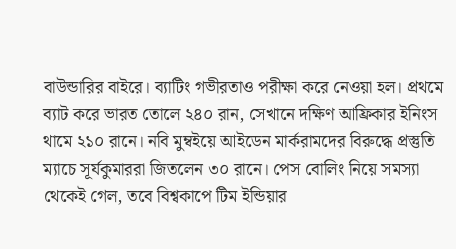বাউন্ডারির বাইরে। ব্যাটিং গভীরতাও পরীক্ষা করে নেওয়া হল। প্রথমে ব্যাট করে ভারত তোলে ২৪০ রান, সেখানে দক্ষিণ আফ্রিকার ইনিংস থামে ২১০ রানে। নবি মুম্বইয়ে আইডেন মার্করামদের বিরুদ্ধে প্রস্তুতি ম্যাচে সূর্যকুমাররা জিতলেন ৩০ রানে। পেস বোলিং নিয়ে সমস্যা থেকেই গেল, তবে বিশ্বকাপে টিম ইন্ডিয়ার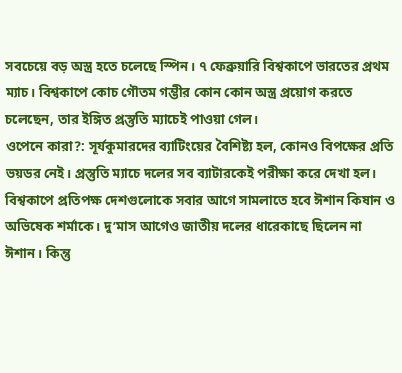সবচেয়ে বড় অস্ত্র হতে চলেছে স্পিন। ৭ ফেব্রুয়ারি বিশ্বকাপে ভারতের প্রথম ম্যাচ। বিশ্বকাপে কোচ গৌতম গম্ভীর কোন কোন অস্ত্র প্রয়োগ করতে চলেছেন, তার ইঙ্গিত প্রস্তুতি ম্যাচেই পাওয়া গেল।
ওপেনে কারা?: সূর্যকুমারদের ব্যাটিংয়ের বৈশিষ্ট্য হল, কোনও বিপক্ষের প্রতি ভয়ডর নেই। প্রস্তুতি ম্যাচে দলের সব ব্যাটারকেই পরীক্ষা করে দেখা হল। বিশ্বকাপে প্রতিপক্ষ দেশগুলোকে সবার আগে সামলাতে হবে ঈশান কিষান ও অভিষেক শর্মাকে। দু’মাস আগেও জাতীয় দলের ধারেকাছে ছিলেন না ঈশান। কিন্তু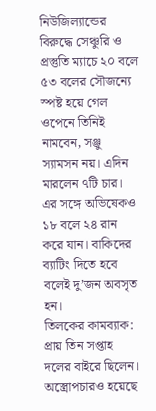নিউজিল্যান্ডের বিরুদ্ধে সেঞ্চুরি ও প্রস্তুতি ম্যাচে ২০ বলে ৫৩ বলের সৌজন্যে স্পষ্ট হয়ে গেল ওপেনে তিনিই নামবেন, সঞ্জু স্যামসন নয়। এদিন মারলেন ৭টি চার। এর সঙ্গে অভিষেকও ১৮ বলে ২৪ রান করে যান। বাকিদের ব্যাটিং দিতে হবে বলেই দু’জন অবসৃত হন।
তিলকের কামব্যাক: প্রায় তিন সপ্তাহ দলের বাইরে ছিলেন। অস্ত্রোপচারও হয়েছে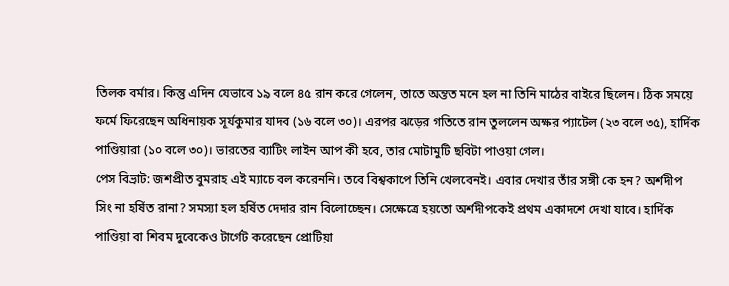তিলক বর্মার। কিন্তু এদিন যেভাবে ১৯ বলে ৪৫ রান করে গেলেন, তাতে অন্তত মনে হল না তিনি মাঠের বাইরে ছিলেন। ঠিক সময়ে ফর্মে ফিরেছেন অধিনায়ক সূর্যকুমার যাদব (১৬ বলে ৩০)। এরপর ঝড়ের গতিতে রান তুললেন অক্ষর প্যাটেল (২৩ বলে ৩৫), হার্দিক পাণ্ডিয়ারা (১০ বলে ৩০)। ভারতের ব্যাটিং লাইন আপ কী হবে, তার মোটামুটি ছবিটা পাওয়া গেল।
পেস বিভ্রাট: জশপ্রীত বুমরাহ এই ম্যাচে বল করেননি। তবে বিশ্বকাপে তিনি খেলবেনই। এবার দেখার তাঁর সঙ্গী কে হন? অর্শদীপ সিং না হর্ষিত রানা? সমস্যা হল হর্ষিত দেদার রান বিলোচ্ছেন। সেক্ষেত্রে হয়তো অর্শদীপকেই প্রথম একাদশে দেখা যাবে। হার্দিক পাণ্ডিয়া বা শিবম দুবেকেও টার্গেট করেছেন প্রোটিয়া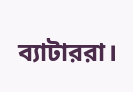ব্যাটাররা।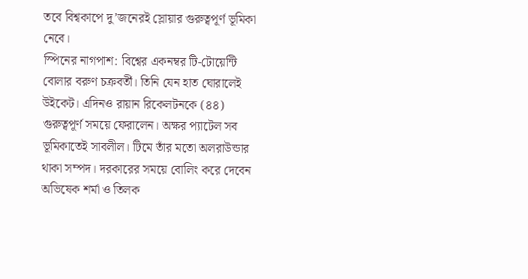তবে বিশ্বকাপে দু’জনেরই স্লোয়ার গুরুত্বপূর্ণ ভূমিকা নেবে।
স্পিনের নাগপাশ: বিশ্বের একনম্বর টি-টোয়েন্টি বোলার বরুণ চক্রবর্তী। তিনি যেন হাত ঘোরালেই উইকেট। এদিনও রায়ান রিকেলটনকে (৪৪) গুরুত্বপূর্ণ সময়ে ফেরালেন। অক্ষর প্যাটেল সব ভূমিকাতেই সাবলীল। টিমে তাঁর মতো অলরাউন্ডার থাকা সম্পদ। দরকারের সময়ে বোলিং করে দেবেন অভিষেক শর্মা ও তিলক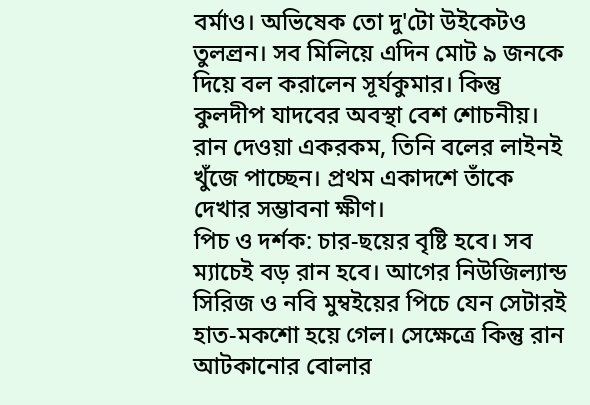বর্মাও। অভিষেক তো দু'টো উইকেটও তুলল্রন। সব মিলিয়ে এদিন মোট ৯ জনকে দিয়ে বল করালেন সূর্যকুমার। কিন্তু কুলদীপ যাদবের অবস্থা বেশ শোচনীয়। রান দেওয়া একরকম, তিনি বলের লাইনই খুঁজে পাচ্ছেন। প্রথম একাদশে তাঁকে দেখার সম্ভাবনা ক্ষীণ।
পিচ ও দর্শক: চার-ছয়ের বৃষ্টি হবে। সব ম্যাচেই বড় রান হবে। আগের নিউজিল্যান্ড সিরিজ ও নবি মুম্বইয়ের পিচে যেন সেটারই হাত-মকশো হয়ে গেল। সেক্ষেত্রে কিন্তু রান আটকানোর বোলার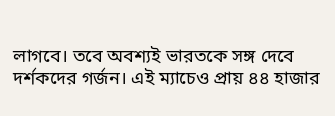লাগবে। তবে অবশ্যই ভারতকে সঙ্গ দেবে দর্শকদের গর্জন। এই ম্যাচেও প্রায় ৪৪ হাজার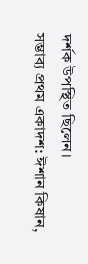দর্শক উপস্থিত ছিলেন।
সম্ভাব্য প্রথম একাদশ: ঈশান কিষান,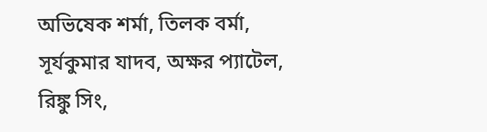অভিষেক শর্মা, তিলক বর্মা, সূর্যকুমার যাদব, অক্ষর প্যাটেল, রিঙ্কু সিং,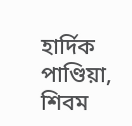হার্দিক পাণ্ডিয়া, শিবম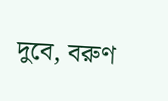দুবে, বরুণ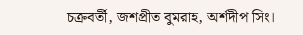চক্রবর্তী, জশপ্রীত বুমরাহ, অর্শদীপ সিং।